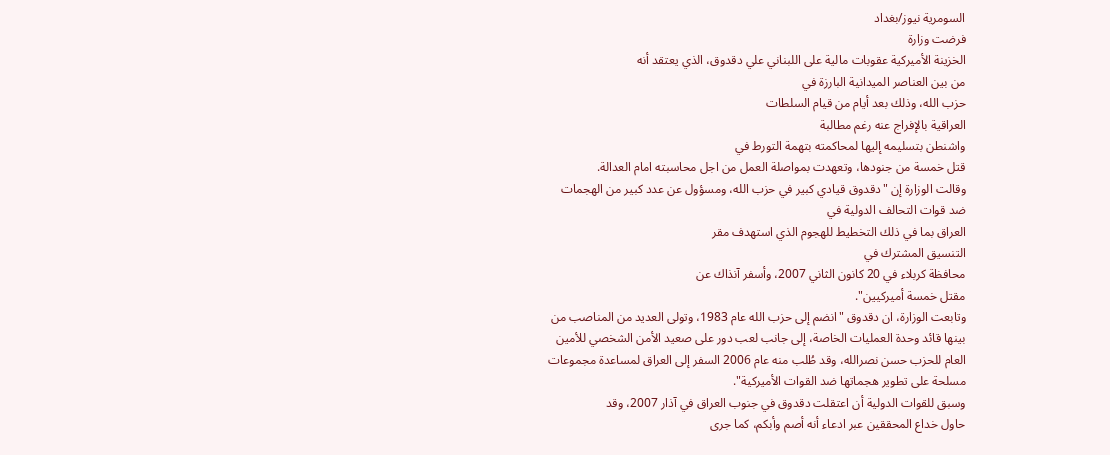السومرية نيوز/بغداد
فرضت وزارة
الخزينة الأميركية عقوبات مالية على اللبناني علي دقدوق، الذي يعتقد أنه
من بين العناصر الميدانية البارزة في
حزب الله، وذلك بعد أيام من قيام السلطات
العراقية بالإفراج عنه رغم مطالبة
واشنطن بتسليمه إليها لمحاكمته بتهمة التورط في
قتل خمسة من جنودها، وتعهدت بمواصلة العمل من اجل محاسبته امام العدالة.
وقالت الوزارة إن "دقدوق قيادي كبير في حزب الله، ومسؤول عن عدد كبير من الهجمات
ضد قوات التحالف الدولية في
العراق بما في ذلك التخطيط للهجوم الذي استهدف مقر
التنسيق المشترك في
محافظة كربلاء في 20 كانون الثاني 2007، وأسفر آنذاك عن
مقتل خمسة أميركيين".
وتابعت الوزارة، ان دقدوق "انضم إلى حزب الله عام 1983، وتولى العديد من المناصب من
بينها قائد وحدة العمليات الخاصة، إلى جانب لعب دور على صعيد الأمن الشخصي للأمين
العام للحزب حسن نصرالله، وقد طُلب منه عام 2006 السفر إلى العراق لمساعدة مجموعات
مسلحة على تطوير هجماتها ضد القوات الأميركية".
وسبق للقوات الدولية أن اعتقلت دقدوق في جنوب العراق في آذار 2007، وقد
حاول خداع المحققين عبر ادعاء أنه أصم وأبكم، كما جرى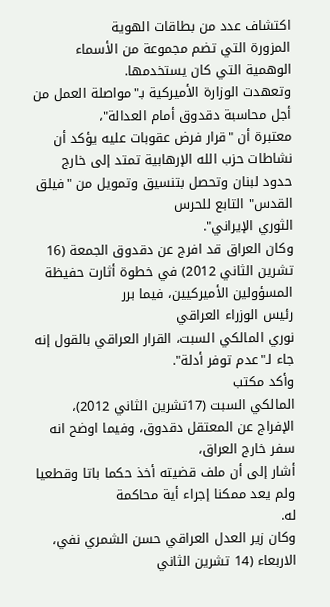اكتشاف عدد من بطاقات الهوية
المزورة التي تضم مجموعة من الأسماء الوهمية التي كان يستخدمها.
وتعهدت الوزارة الأميركية بـ"مواصلة العمل من أجل محاسبة دقدوق أمام العدالة"،
معتبرة أن "قرار فرض عقوبات عليه يؤكد أن نشاطات حزب الله الإرهابية تمتد إلى خارج
حدود لبنان وتحصل بتنسيق وتمويل من "فيلق القدس" التابع للحرس
الثوري الإيراني".
وكان العراق قد افرج عن دقدوق الجمعة (16 تشرين الثاني 2012) في خطوة أثارت حفيظة المسؤولين الأميركيين، فيما برر
رئيس الوزراء العراقي
نوري المالكي السبت، القرار العراقي بالقول إنه جاء لـ"عدم توفر أدلة".
وأكد مكتب
المالكي السبت (17تشرين الثاني 2012)، الإفراج عن المعتقل دقدوق، وفيما اوضح انه سفر خارج العراق،
أشار إلى أن ملف قضيته أخذ حكما باتا وقطعيا ولم يعد ممكنا إجراء أية محاكمة
له.
وكان زير العدل العراقي حسن الشمري نفي، الاربعاء (14 تشرين الثاني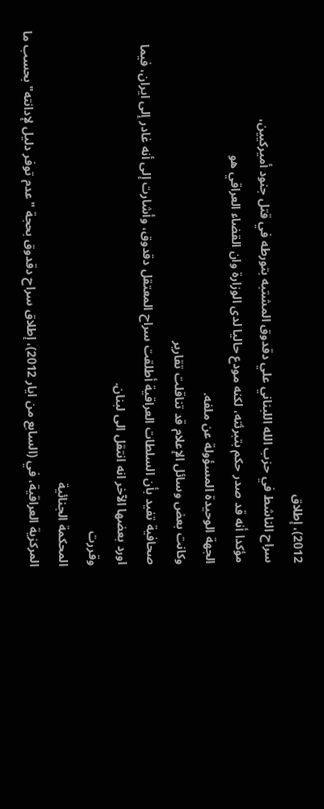2012)، إطلاق
سراح الناشط في حزب الله اللبناني علي دقدوق المشتبه بتورطه في قتل جنود أميركيين،
مؤكدا أنه قد صدر حكم بتبرئته، لكنه مودع حاليا لدى الوزارة وان القضاء العراقي هو
الجهة الوحيدة المسؤولة عن ملفه.
وكانت بعض وسائل الإعلام قد تناقلت تقارير
صحافية تفيد بأن السلطات العراقية أطلقت سراح المعتقل دقدوق، وأشارت إلى أنه غادر إلى ايران، فيما اورد بعضها الآخر انه انتقل الى لبنان.
وقررت
المحكمة الجنائية
المركزية العراقية، في (السابع من ايار 2012)، إطلاق سراح دقدوق بحجة "عدم توفر دليل لإدانته" بحسب ما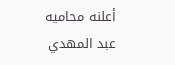أعلنه محاميه
عبد المهدي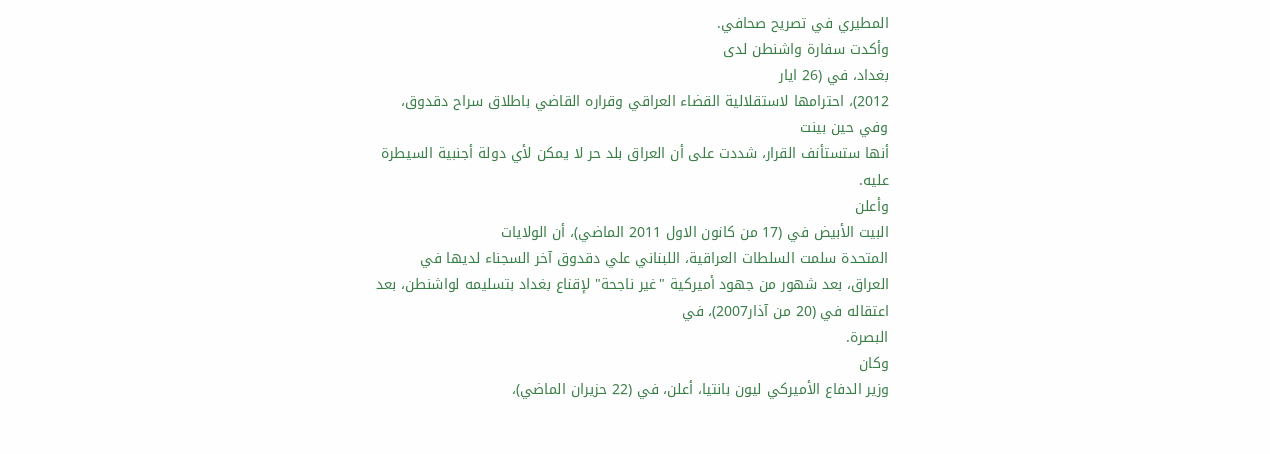المطيري في تصريح صحافي.
وأكدت سفارة واشنطن لدى
بغداد، في (26 ايار
2012)، احترامها لاستقلالية القضاء العراقي وقراره القاضي باطلاق سراح دقدوق، وفي حين بينت
أنها ستستأنف القرار، شددت على أن العراق بلد حر لا يمكن لأي دولة أجنبية السيطرة
عليه.
وأعلن
البيت الأبيض في (17 من كانون الاول 2011 الماضي)، أن الولايات
المتحدة سلمت السلطات العراقية، اللبناني علي دقدوق آخر السجناء لديها في
العراق، بعد شهور من جهود أميركية "غير ناجحة" لإقناع بغداد بتسليمه لواشنطن، بعد
اعتقاله في (20 من آذار2007)، في
البصرة.
وكان
وزير الدفاع الأميركي ليون بانتيا، أعلن، في (22 حزيران الماضي)،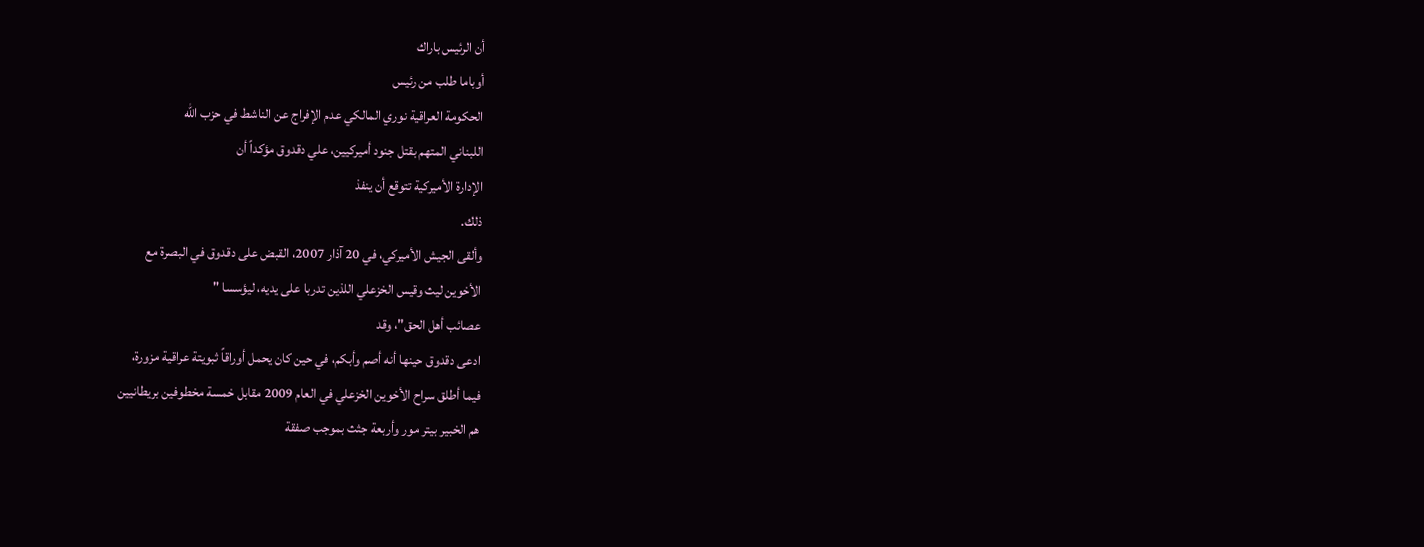أن الرئيس باراك
أوباما طلب من رئيس
الحكومة العراقية نوري المالكي عدم الإفراج عن الناشط في حزب الله
اللبناني المتهم بقتل جنود أميركيين، علي دقدوق مؤكداً أن
الإدارة الأميركية تتوقع أن ينفذ
ذلك.
وألقى الجيش الأميركي، في 20 آذار 2007، القبض على دقدوق في البصرة مع
الأخوين ليث وقيس الخزعلي اللذين تدربا على يديه، ليؤسسا "
عصائب أهل الحق"، وقد
ادعى دقدوق حينها أنه أصم وأبكم، في حين كان يحمل أوراقاً ثبويتة عراقية مزورة،
فيما أطلق سراح الأخوين الخزعلي في العام 2009 مقابل خمسة مخطوفين بريطانيين
هم الخبير بيتر مور وأربعة جثث بموجب صفقة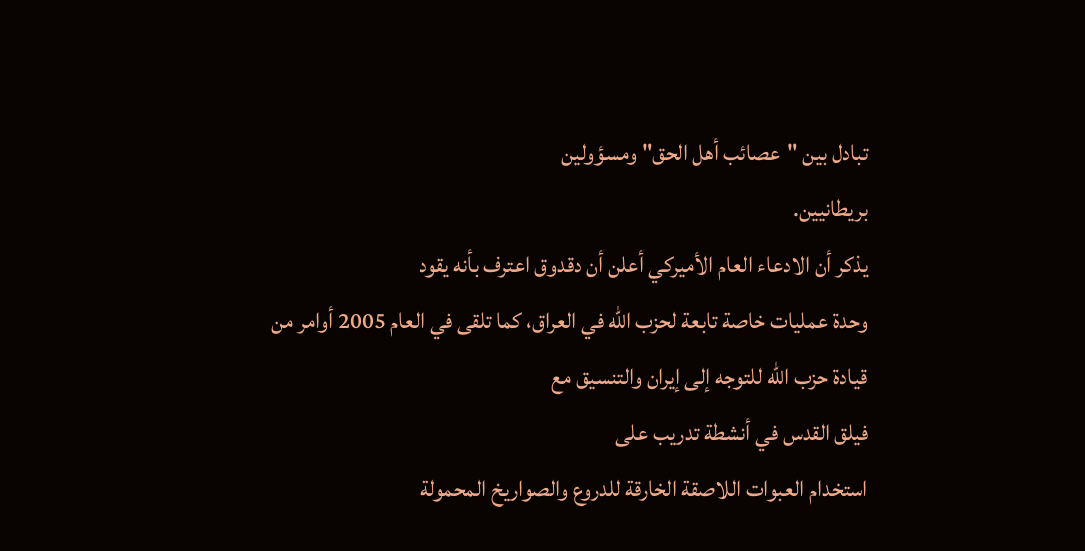تبادل بين "عصائب أهل الحق" ومسؤولين
بريطانيين.
يذكر أن الادعاء العام الأميركي أعلن أن دقدوق اعترف بأنه يقود
وحدة عمليات خاصة تابعة لحزب الله في العراق، كما تلقى في العام 2005 أوامر من
قيادة حزب الله للتوجه إلى إيران والتنسيق مع
فيلق القدس في أنشطة تدريب على
استخدام العبوات اللاصقة الخارقة للدروع والصواريخ المحمولة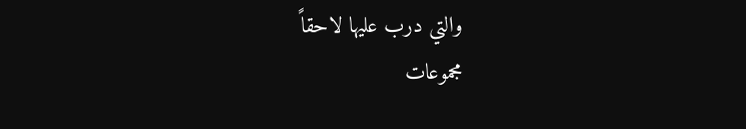والتي درب عليها لاحقاً
مجموعات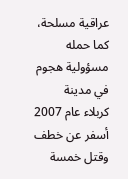عراقية مسلحة، كما حمله مسؤولية هجوم في مدينة
كربلاء عام 2007 أسفر عن خطف
وقتل خمسة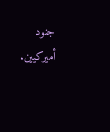جنود أميركيين.